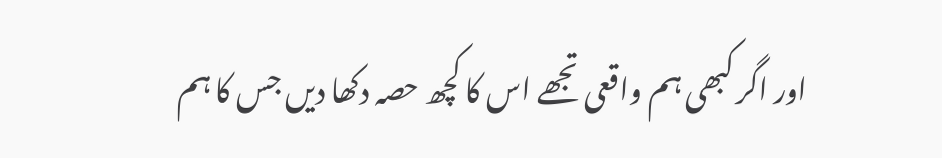اور اگر کبھی ہم واقعی تجھے اس کا کچھ حصہ دکھا دیں جس کا ہم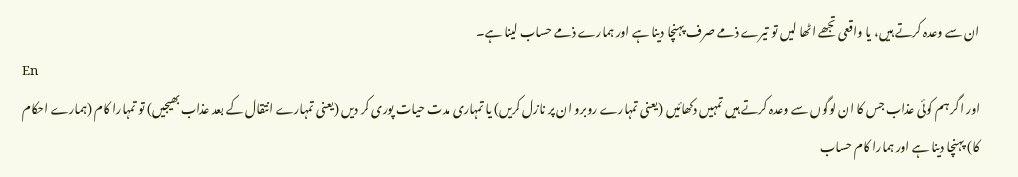ان سے وعدہ کرتے ہیں، یا واقعی تجھے اٹھا لیں تو تیرے ذمے صرف پہنچا دینا ہے اور ہمارے ذمے حساب لینا ہے۔
En
اور اگر ہم کوئی عذاب جس کا ان لوگوں سے وعدہ کرتے ہیں تمہیں دکھائیں (یعنی تمہارے روبرو ان پر نازل کریں) یا تمہاری مدت حیات پوری کر دیں (یعنی تمہارے انتقال کے بعد عذاب بھیجیں) تو تمہارا کام (ہمارے احکام کا) پہنچا دینا ہے اور ہمارا کام حساب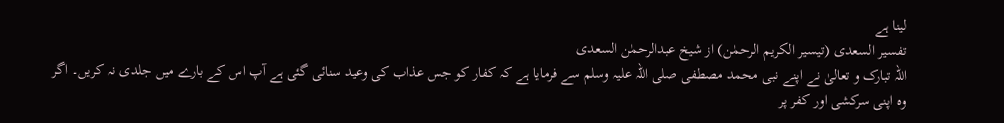لینا ہے
تفسیر السعدی (تیسیر الکریم الرحمٰن) از شیخ عبدالرحمٰن السعدی
اللہ تبارک و تعالیٰ نے اپنے نبی محمد مصطفی صلی اللہ علیہ وسلم سے فرمایا ہے کہ کفار کو جس عذاب کی وعید سنائی گئی ہے آپ اس کے بارے میں جلدی نہ کریں۔ اگر وہ اپنی سرکشی اور کفر پر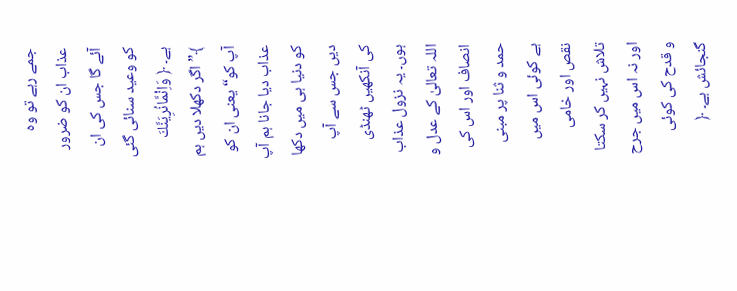جمے رہے تو وہ عذاب ان کو ضرور آئے گا جس کی ان کو وعید سنائی گئی ہے۔ ﴿ وَاِنْمَّانُرِیَنَّكَ ﴾”اگر دکھلا دیں ہم آپ کو“ یعنی ان کو عذاب دیا جانا ہم آپ کو دنیا ہی میں دکھا دیں جس سے آپ کی آنکھیں ٹھنڈی ہوں۔ یہ نزول عذاب اللہ تعالیٰ کے عدل و انصاف اور اس کی حمد و ثنا پر مبنی ہے کوئی اس میں نقص اور خامی تلاش نہیں کر سکتا اور نہ اس میں جرح و قدح کی کوئی گنجائش ہے۔ ﴿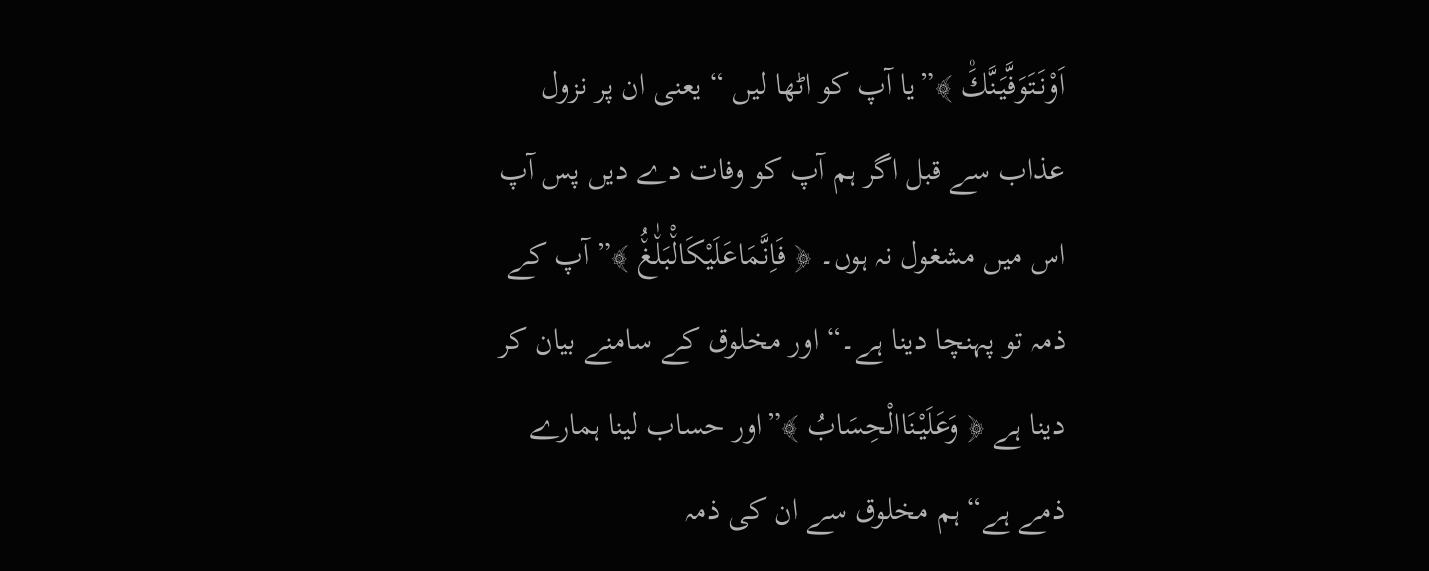اَوْنَتَوَفَّیَنَّكَ۠ ﴾”یا آپ کو اٹھا لیں “ یعنی ان پر نزول عذاب سے قبل اگر ہم آپ کو وفات دے دیں پس آپ اس میں مشغول نہ ہوں۔ ﴿ فَاِنَّمَاعَلَیْكَالْ٘بَلٰ٘غُ٘ ﴾”آپ کے ذمہ تو پہنچا دینا ہے۔“ اور مخلوق کے سامنے بیان کر دینا ہے ﴿ وَعَلَیْنَاالْحِسَابُ ﴾”اور حساب لینا ہمارے ذمے ہے“ ہم مخلوق سے ان کی ذمہ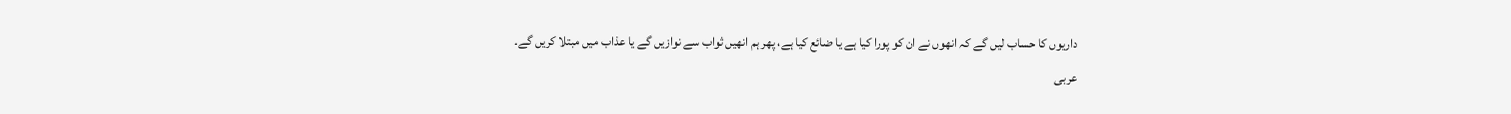داریوں کا حساب لیں گے کہ انھوں نے ان کو پورا کیا ہے یا ضائع کیا ہے، پھر ہم انھیں ثواب سے نوازیں گے یا عذاب میں مبتلا کریں گے۔
عربی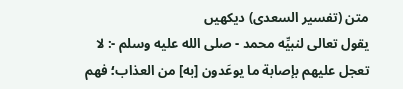متن (تفسیر السعدی) دیکھیں
يقول تعالى لنبيِّه محمد - صلى الله عليه وسلم -: لا تعجل عليهم بإصابة ما يوعَدون [به] من العذاب؛ فهم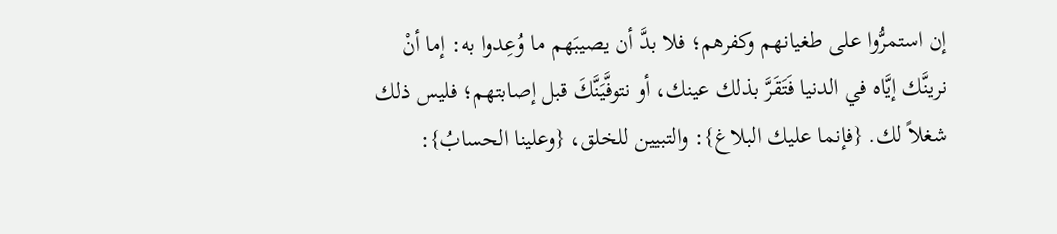إن استمرُّوا على طغيانهم وكفرهم؛ فلا بدَّ أن يصيبَهم ما وُعِدوا به: إما أنْ نرينَّك إيَّاه في الدنيا فَتَقَرَّ بذلك عينك، أو نتوفَّيَنَّكَ قبل إصابتهم؛ فليس ذلك شغلاً لك. {فإنما عليك البلاغ}: والتبيين للخلق، {وعلينا الحسابُ}: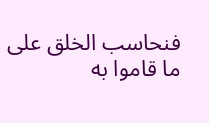فنحاسب الخلق على ما قاموا به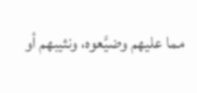مما عليهم وضيَّعوه، ونثيبهم أو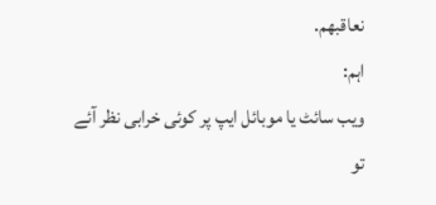نعاقبهم.
اہم:
ویب سائٹ یا موبائل ایپ پر کوئی خرابی نظر آئے تو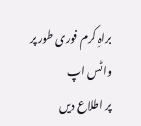براہِ کرم فوری طور پر
واٹس اپ
پر اطلاع دیں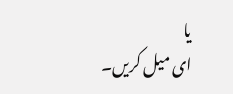یا
ای میل کریں۔